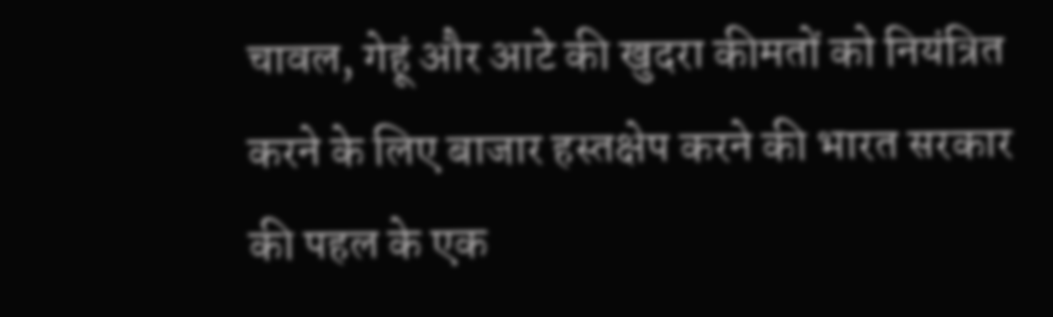चावल, गेहूं और आटे की खुदरा कीमतों को नियंत्रित करने के लिए बाजार हस्तक्षेप करने की भारत सरकार की पहल के एक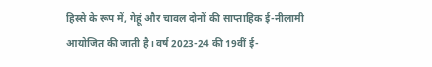हिस्से के रूप में, गेहूं और चावल दोनों की साप्ताहिक ई-नीलामी आयोजित की जाती है। वर्ष 2023-24 की 19वीं ई-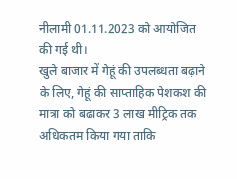नीलामी 01.11.2023 को आयोजित की गई थी।
खुले बाजार में गेहूं की उपलब्धता बढ़ाने के लिए, गेहूं की साप्ताहिक पेशकश की मात्रा को बढाकर 3 लाख मीट्रिक तक अधिकतम किया गया ताकि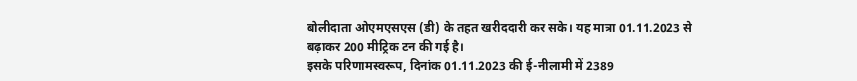बोलीदाता ओएमएसएस (डी) के तहत खरीददारी कर सके। यह मात्रा 01.11.2023 से बढ़ाकर 200 मीट्रिक टन की गई है।
इसके परिणामस्वरूप, दिनांक 01.11.2023 की ई-नीलामी में 2389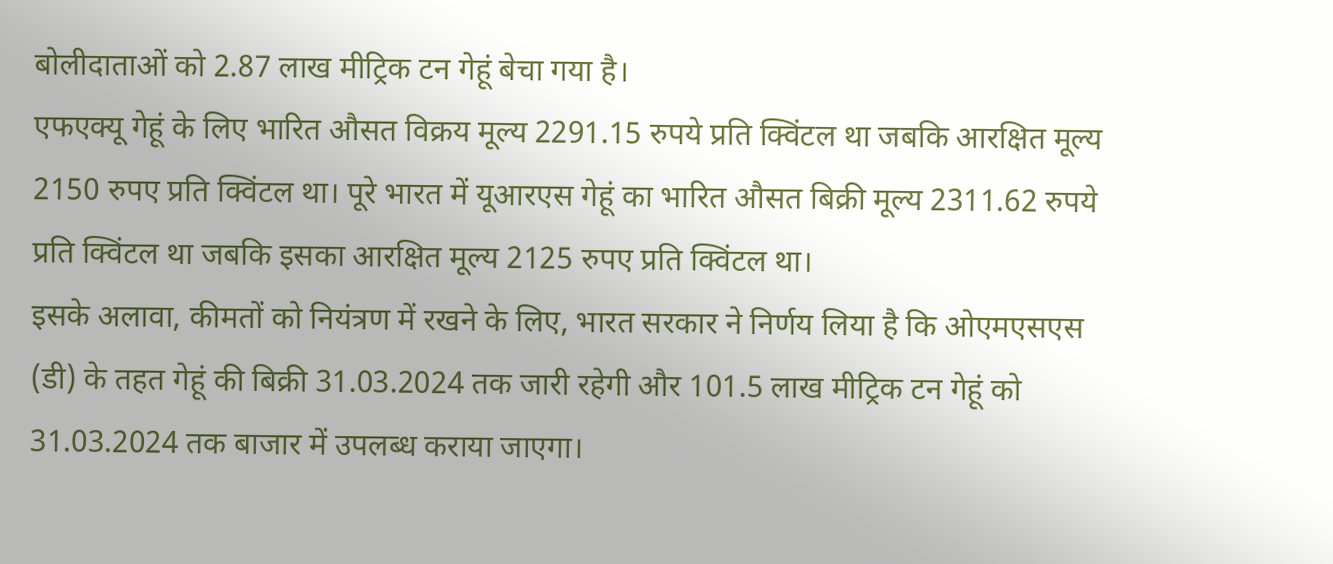बोलीदाताओं को 2.87 लाख मीट्रिक टन गेहूं बेचा गया है।
एफएक्यू गेहूं के लिए भारित औसत विक्रय मूल्य 2291.15 रुपये प्रति क्विंटल था जबकि आरक्षित मूल्य 2150 रुपए प्रति क्विंटल था। पूरे भारत में यूआरएस गेहूं का भारित औसत बिक्री मूल्य 2311.62 रुपये प्रति क्विंटल था जबकि इसका आरक्षित मूल्य 2125 रुपए प्रति क्विंटल था।
इसके अलावा, कीमतों को नियंत्रण में रखने के लिए, भारत सरकार ने निर्णय लिया है कि ओएमएसएस (डी) के तहत गेहूं की बिक्री 31.03.2024 तक जारी रहेगी और 101.5 लाख मीट्रिक टन गेहूं को 31.03.2024 तक बाजार में उपलब्ध कराया जाएगा।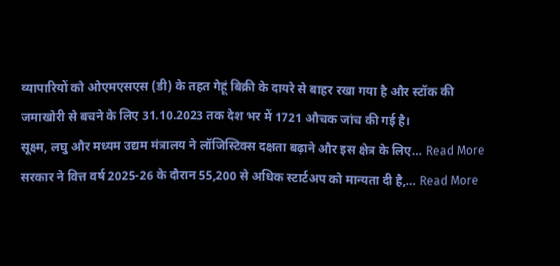व्यापारियों को ओएमएसएस (डी) के तहत गेहूं बिक्री के दायरे से बाहर रखा गया है और स्टॉक की जमाखोरी से बचने के लिए 31.10.2023 तक देश भर में 1721 औचक जांच की गई है।
सूक्ष्म, लघु और मध्यम उद्यम मंत्रालय ने लॉजिस्टिक्स दक्षता बढ़ाने और इस क्षेत्र के लिए… Read More
सरकार ने वित्त वर्ष 2025-26 के दौरान 55,200 से अधिक स्टार्टअप को मान्यता दी है,… Read More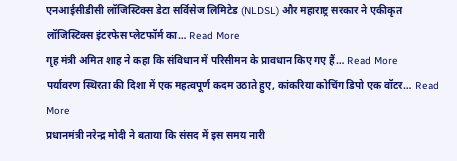एनआईसीडीसी लॉजिस्टिक्स डेटा सर्विसेज लिमिटेड (NLDSL) और महाराष्ट्र सरकार ने एकीकृत लॉजिस्टिक्स इंटरफेस प्लेटफॉर्म का… Read More
गृह मंत्री अमित शाह ने कहा कि संविधान में परिसीमन के प्रावधान किए गए हैं… Read More
पर्यावरण स्थिरता की दिशा में एक महत्वपूर्ण कदम उठाते हुए, कांकरिया कोचिंग डिपो एक वॉटर… Read More
प्रधानमंत्री नरेन्द्र मोदी ने बताया कि संसद में इस समय नारी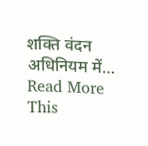शक्ति वंदन अधिनियम में… Read More
This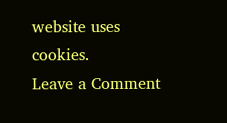website uses cookies.
Leave a Comment